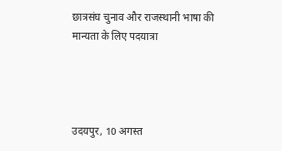छात्रसंघ चुनाव और राजस्थानी भाषा की मान्यता के लिए पदयात्रा




उदयपुर, 10 अगस्त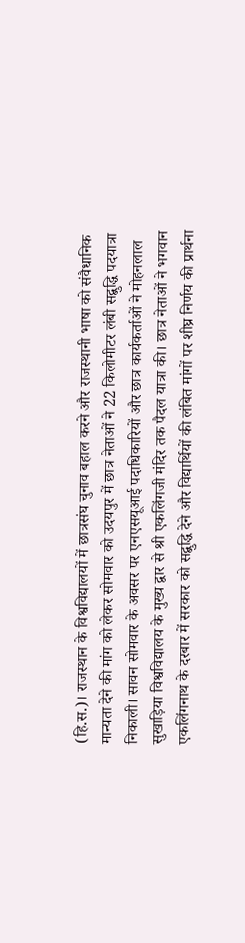(हि.स.)। राजस्थान के विश्वविद्यालयों में छात्रसंघ चुनाव बहाल करने और राजस्थानी भाषा को संवैधानिक मान्यता देने की मांग को लेकर सोमवार को उदयपुर में छात्र नेताओं ने 22 किलोमीटर लंबी सद्बुद्धि पदयात्रा निकाली। सावन सोमवार के अवसर पर एनएसयूआई पदाधिकारियों और छात्र कार्यकर्ताओं ने मोहनलाल सुखाड़िया विश्वविद्यालय के मुख्य द्वार से श्री एकलिंगजी मंदिर तक पैदल यात्रा की। छात्र नेताओं ने भगवान एकलिंगनाथ के दरबार में सरकार को सद्बुद्धि देने और विद्यार्थियों की लंबित मांगों पर शीघ्र निर्णय की प्रार्थना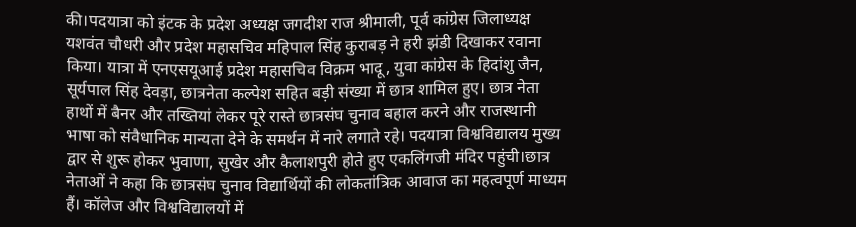की।पदयात्रा को इंटक के प्रदेश अध्यक्ष जगदीश राज श्रीमाली, पूर्व कांग्रेस जिलाध्यक्ष यशवंत चौधरी और प्रदेश महासचिव महिपाल सिंह कुराबड़ ने हरी झंडी दिखाकर रवाना किया। यात्रा में एनएसयूआई प्रदेश महासचिव विक्रम भादू, युवा कांग्रेस के हिदांशु जैन, सूर्यपाल सिंह देवड़ा, छात्रनेता कल्पेश सहित बड़ी संख्या में छात्र शामिल हुए। छात्र नेता हाथों में बैनर और तख्तियां लेकर पूरे रास्ते छात्रसंघ चुनाव बहाल करने और राजस्थानी भाषा को संवैधानिक मान्यता देने के समर्थन में नारे लगाते रहे। पदयात्रा विश्वविद्यालय मुख्य द्वार से शुरू होकर भुवाणा, सुखेर और कैलाशपुरी होते हुए एकलिंगजी मंदिर पहुंची।छात्र नेताओं ने कहा कि छात्रसंघ चुनाव विद्यार्थियों की लोकतांत्रिक आवाज का महत्वपूर्ण माध्यम हैं। कॉलेज और विश्वविद्यालयों में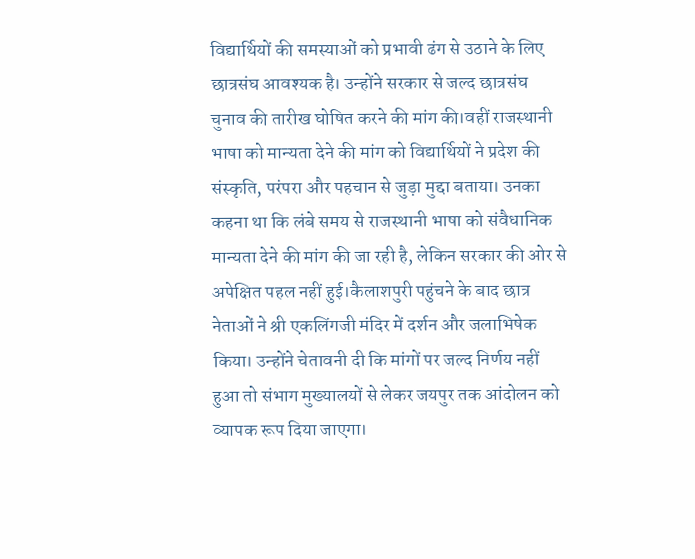विद्यार्थियों की समस्याओं को प्रभावी ढंग से उठाने के लिए छात्रसंघ आवश्यक है। उन्होंने सरकार से जल्द छात्रसंघ चुनाव की तारीख घोषित करने की मांग की।वहीं राजस्थानी भाषा को मान्यता देने की मांग को विद्यार्थियों ने प्रदेश की संस्कृति, परंपरा और पहचान से जुड़ा मुद्दा बताया। उनका कहना था कि लंबे समय से राजस्थानी भाषा को संवैधानिक मान्यता देने की मांग की जा रही है, लेकिन सरकार की ओर से अपेक्षित पहल नहीं हुई।कैलाशपुरी पहुंचने के बाद छात्र नेताओं ने श्री एकलिंगजी मंदिर में दर्शन और जलाभिषेक किया। उन्होंने चेतावनी दी कि मांगों पर जल्द निर्णय नहीं हुआ तो संभाग मुख्यालयों से लेकर जयपुर तक आंदोलन को व्यापक रूप दिया जाएगा।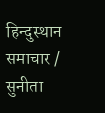हिन्दुस्थान समाचार / सुनीता